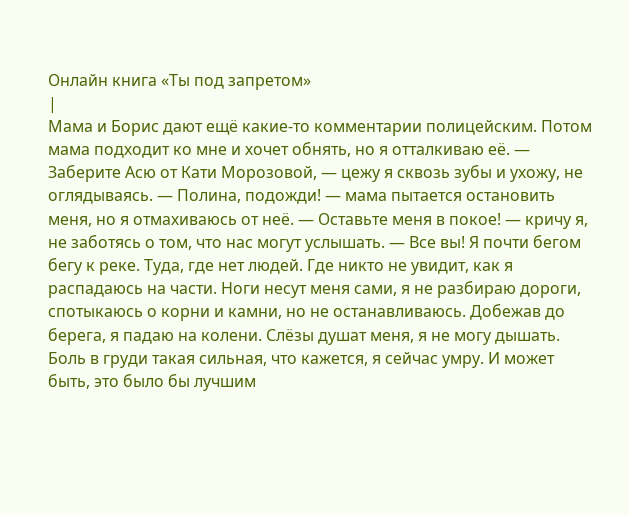Онлайн книга «Ты под запретом»
|
Мама и Борис дают ещё какие-то комментарии полицейским. Потом мама подходит ко мне и хочет обнять, но я отталкиваю её. — Заберите Асю от Кати Морозовой, — цежу я сквозь зубы и ухожу, не оглядываясь. — Полина, подожди! — мама пытается остановить меня, но я отмахиваюсь от неё. — Оставьте меня в покое! — кричу я, не заботясь о том, что нас могут услышать. — Все вы! Я почти бегом бегу к реке. Туда, где нет людей. Где никто не увидит, как я распадаюсь на части. Ноги несут меня сами, я не разбираю дороги, спотыкаюсь о корни и камни, но не останавливаюсь. Добежав до берега, я падаю на колени. Слёзы душат меня, я не могу дышать. Боль в груди такая сильная, что кажется, я сейчас умру. И может быть, это было бы лучшим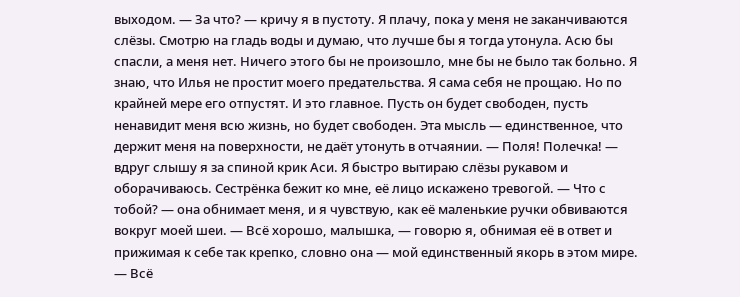выходом. — За что? — кричу я в пустоту. Я плачу, пока у меня не заканчиваются слёзы. Смотрю на гладь воды и думаю, что лучше бы я тогда утонула. Асю бы спасли, а меня нет. Ничего этого бы не произошло, мне бы не было так больно. Я знаю, что Илья не простит моего предательства. Я сама себя не прощаю. Но по крайней мере его отпустят. И это главное. Пусть он будет свободен, пусть ненавидит меня всю жизнь, но будет свободен. Эта мысль — единственное, что держит меня на поверхности, не даёт утонуть в отчаянии. — Поля! Полечка! — вдруг слышу я за спиной крик Аси. Я быстро вытираю слёзы рукавом и оборачиваюсь. Сестрёнка бежит ко мне, её лицо искажено тревогой. — Что с тобой? — она обнимает меня, и я чувствую, как её маленькие ручки обвиваются вокруг моей шеи. — Всё хорошо, малышка, — говорю я, обнимая её в ответ и прижимая к себе так крепко, словно она — мой единственный якорь в этом мире. — Всё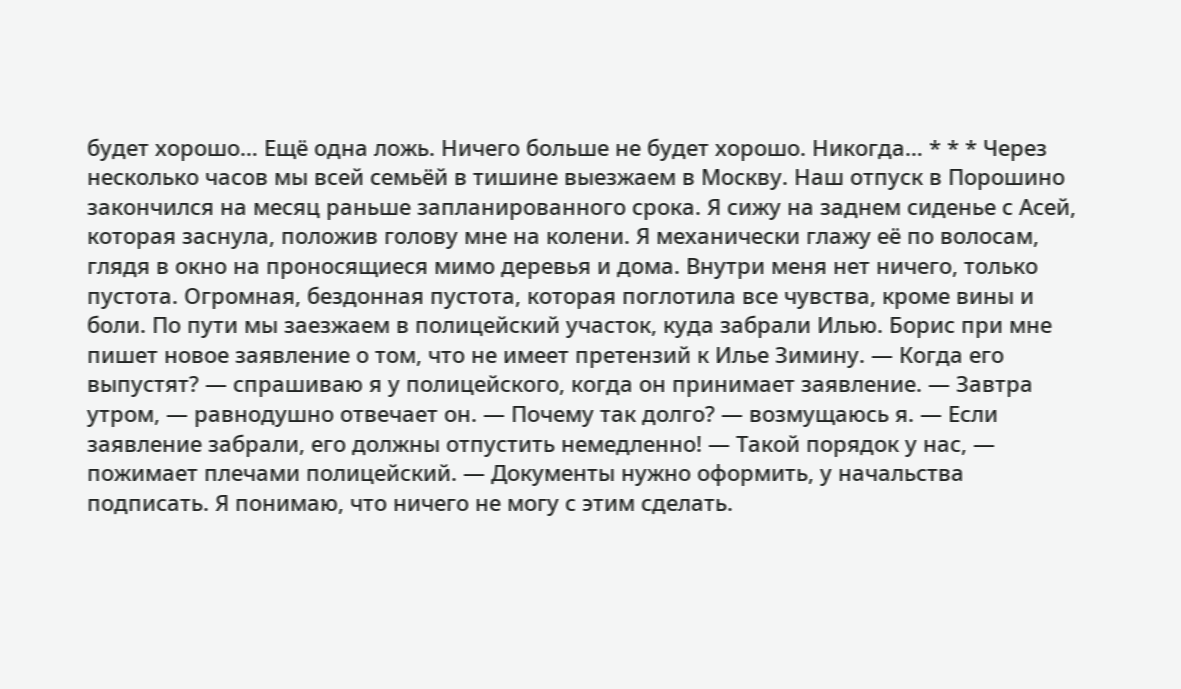будет хорошо… Ещё одна ложь. Ничего больше не будет хорошо. Никогда… * * * Через несколько часов мы всей семьёй в тишине выезжаем в Москву. Наш отпуск в Порошино закончился на месяц раньше запланированного срока. Я сижу на заднем сиденье с Асей, которая заснула, положив голову мне на колени. Я механически глажу её по волосам, глядя в окно на проносящиеся мимо деревья и дома. Внутри меня нет ничего, только пустота. Огромная, бездонная пустота, которая поглотила все чувства, кроме вины и боли. По пути мы заезжаем в полицейский участок, куда забрали Илью. Борис при мне пишет новое заявление о том, что не имеет претензий к Илье Зимину. — Когда его выпустят? — спрашиваю я у полицейского, когда он принимает заявление. — Завтра утром, — равнодушно отвечает он. — Почему так долго? — возмущаюсь я. — Если заявление забрали, его должны отпустить немедленно! — Такой порядок у нас, — пожимает плечами полицейский. — Документы нужно оформить, у начальства подписать. Я понимаю, что ничего не могу с этим сделать.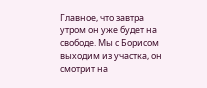Главное, что завтра утром он уже будет на свободе. Мы с Борисом выходим из участка, он смотрит на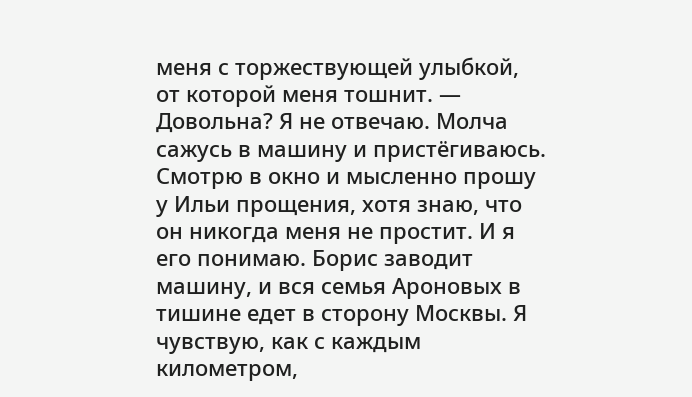меня с торжествующей улыбкой, от которой меня тошнит. — Довольна? Я не отвечаю. Молча сажусь в машину и пристёгиваюсь. Смотрю в окно и мысленно прошу у Ильи прощения, хотя знаю, что он никогда меня не простит. И я его понимаю. Борис заводит машину, и вся семья Ароновых в тишине едет в сторону Москвы. Я чувствую, как с каждым километром,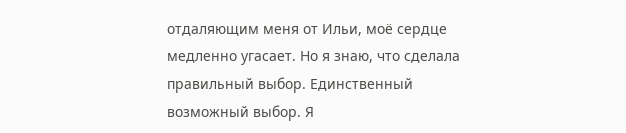отдаляющим меня от Ильи, моё сердце медленно угасает. Но я знаю, что сделала правильный выбор. Единственный возможный выбор. Я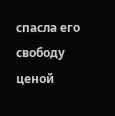спасла его свободу ценой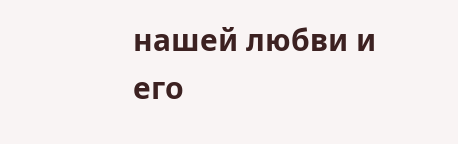нашей любви и его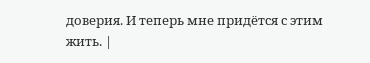доверия. И теперь мне придётся с этим жить. |